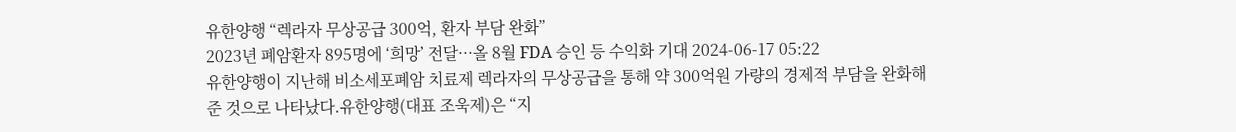유한양행 “렉라자 무상공급 300억, 환자 부담 완화”
2023년 폐암환자 895명에 ‘희망’ 전달···올 8월 FDA 승인 등 수익화 기대 2024-06-17 05:22
유한양행이 지난해 비소세포폐암 치료제 렉라자의 무상공급을 통해 약 300억원 가량의 경제적 부담을 완화해준 것으로 나타났다.유한양행(대표 조욱제)은 “지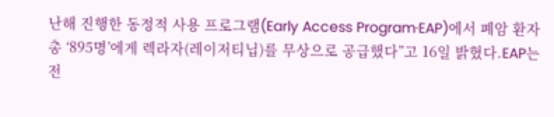난해 진행한 동정적 사용 프로그램(Early Access Program·EAP)에서 폐암 환자 총 ‘895명’에게 렉라자(레이저티닙)를 무상으로 공급했다”고 16일 밝혔다.EAP는 전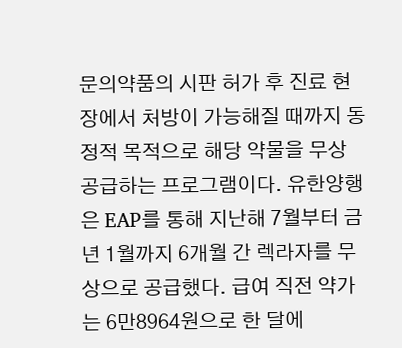문의약품의 시판 허가 후 진료 현장에서 처방이 가능해질 때까지 동정적 목적으로 해당 약물을 무상 공급하는 프로그램이다. 유한양행은 EAP를 통해 지난해 7월부터 금년 1월까지 6개월 간 렉라자를 무상으로 공급했다. 급여 직전 약가는 6만8964원으로 한 달에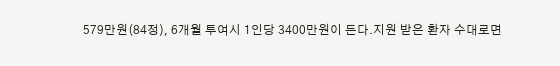579만원(84정), 6개월 투여시 1인당 3400만원이 든다.지원 받은 환자 수대로면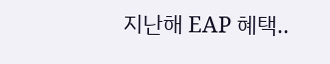지난해 EAP 혜택..